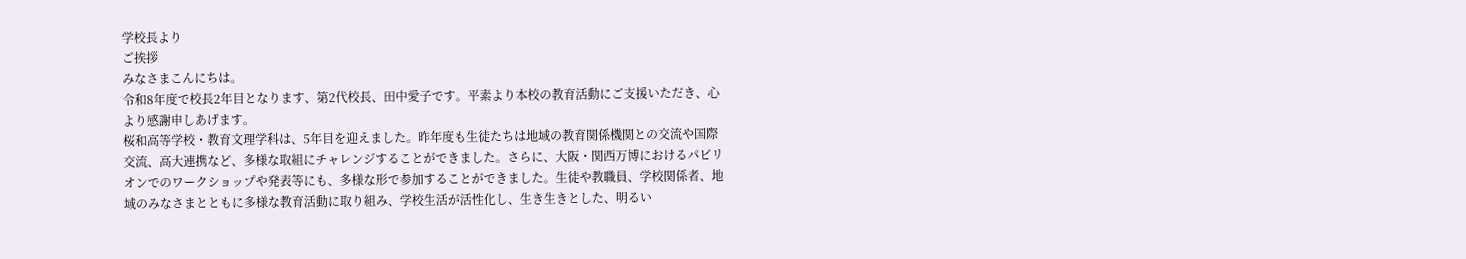学校長より
ご挨拶
みなさまこんにちは。
令和8年度で校長2年目となります、第2代校長、田中愛子です。平素より本校の教育活動にご支援いただき、心より感謝申しあげます。
桜和高等学校・教育文理学科は、5年目を迎えました。昨年度も生徒たちは地域の教育関係機関との交流や国際交流、高大連携など、多様な取組にチャレンジすることができました。さらに、大阪・関西万博におけるパビリオンでのワークショップや発表等にも、多様な形で参加することができました。生徒や教職員、学校関係者、地域のみなさまとともに多様な教育活動に取り組み、学校生活が活性化し、生き生きとした、明るい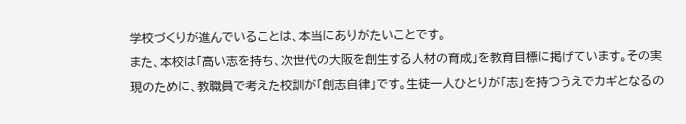学校づくりが進んでいることは、本当にありがたいことです。
また、本校は「高い志を持ち、次世代の大阪を創生する人材の育成」を教育目標に掲げています。その実現のために、教職員で考えた校訓が「創志自律」です。生徒一人ひとりが「志」を持つうえでカギとなるの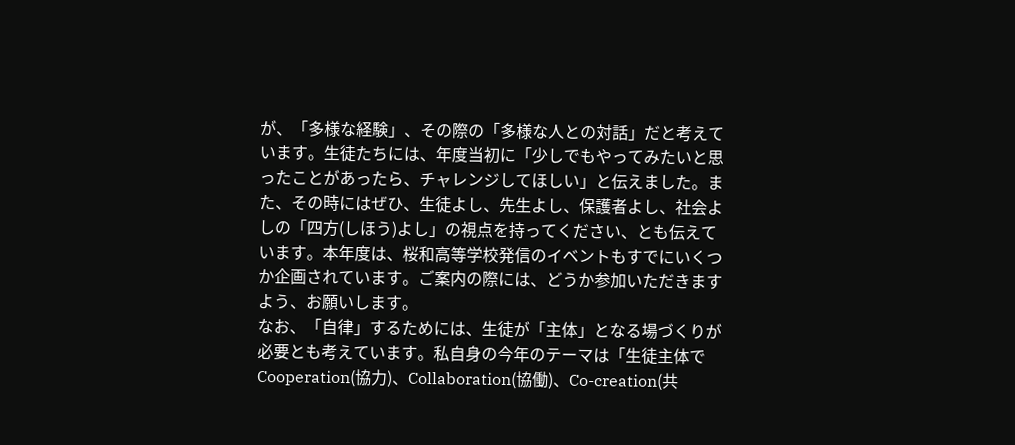が、「多様な経験」、その際の「多様な人との対話」だと考えています。生徒たちには、年度当初に「少しでもやってみたいと思ったことがあったら、チャレンジしてほしい」と伝えました。また、その時にはぜひ、生徒よし、先生よし、保護者よし、社会よしの「四方(しほう)よし」の視点を持ってください、とも伝えています。本年度は、桜和高等学校発信のイベントもすでにいくつか企画されています。ご案内の際には、どうか参加いただきますよう、お願いします。
なお、「自律」するためには、生徒が「主体」となる場づくりが必要とも考えています。私自身の今年のテーマは「生徒主体で Cooperation(協力)、Collaboration(協働)、Co-creation(共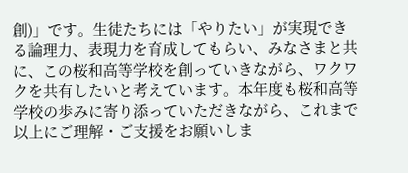創)」です。生徒たちには「やりたい」が実現できる論理力、表現力を育成してもらい、みなさまと共に、この桜和高等学校を創っていきながら、ワクワクを共有したいと考えています。本年度も桜和高等学校の歩みに寄り添っていただきながら、これまで以上にご理解・ご支援をお願いしま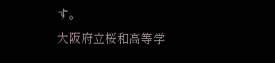す。
大阪府立桜和高等学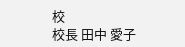校
校長 田中 愛子